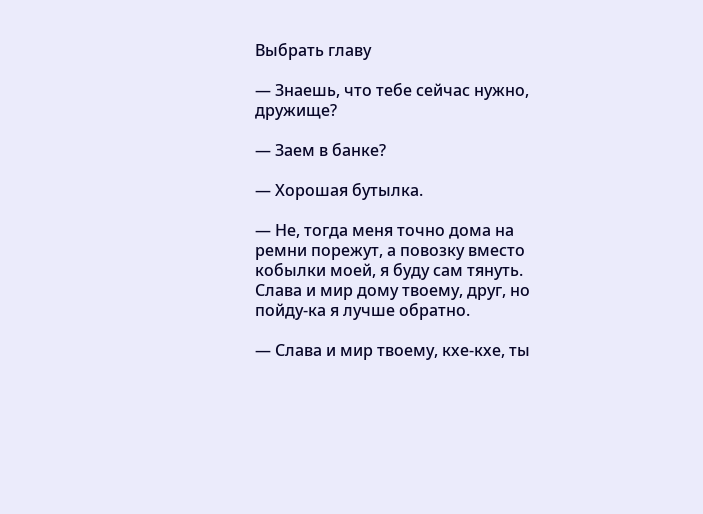Выбрать главу

— Знаешь, что тебе сейчас нужно, дружище?

— Заем в банке?

— Хорошая бутылка.

— Не, тогда меня точно дома на ремни порежут, а повозку вместо кобылки моей, я буду сам тянуть. Слава и мир дому твоему, друг, но пойду-ка я лучше обратно.

— Слава и мир твоему, кхе-кхе, ты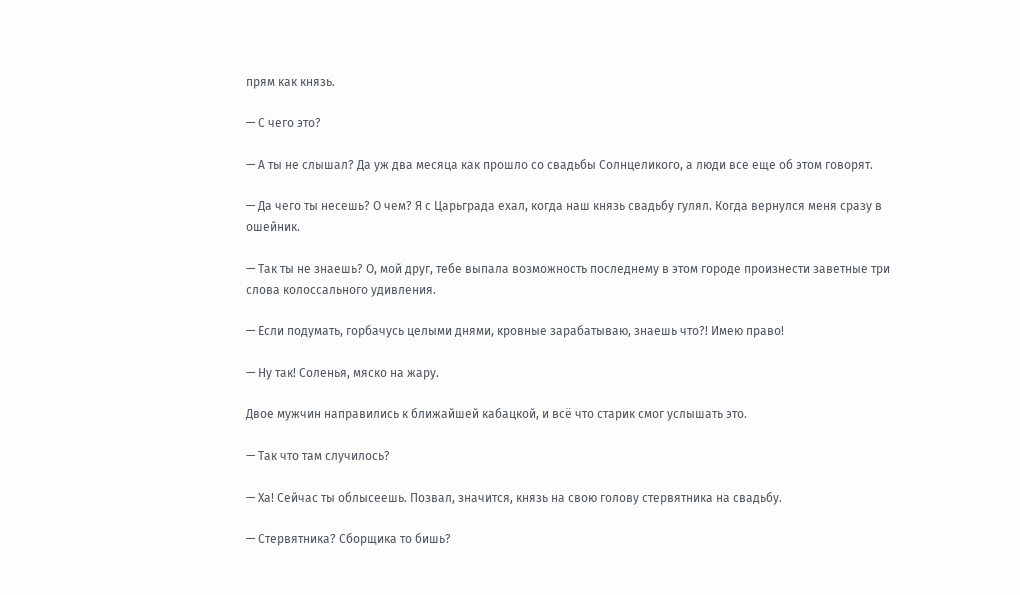прям как князь.

— С чего это?

— А ты не слышал? Да уж два месяца как прошло со свадьбы Солнцеликого, а люди все еще об этом говорят.

— Да чего ты несешь? О чем? Я с Царьграда ехал, когда наш князь свадьбу гулял. Когда вернулся меня сразу в ошейник.

— Так ты не знаешь? О, мой друг, тебе выпала возможность последнему в этом городе произнести заветные три слова колоссального удивления.

— Если подумать, горбачусь целыми днями, кровные зарабатываю, знаешь что?! Имею право!

— Ну так! Соленья, мяско на жару.

Двое мужчин направились к ближайшей кабацкой, и всё что старик смог услышать это.

— Так что там случилось?

— Ха! Сейчас ты облысеешь. Позвал, значится, князь на свою голову стервятника на свадьбу.

— Стервятника? Сборщика то бишь?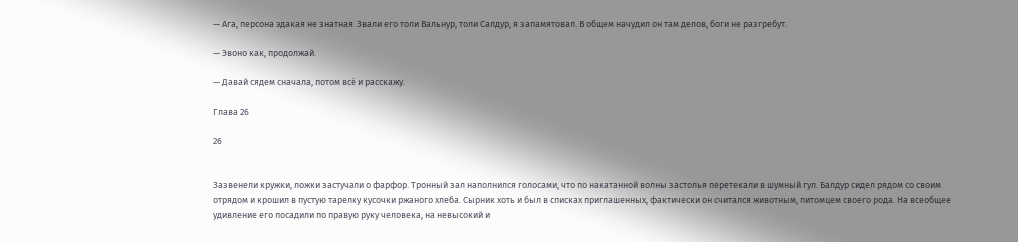— Ага, персона эдакая не знатная. Звали его толи Вальнур, толи Салдур, я запамятовал. В общем начудил он там делов, боги не разгребут.

— Эвоно как, продолжай.

— Давай сядем сначала, потом всё и расскажу.

Глава 26

26


Зазвенели кружки, ложки застучали о фарфор. Тронный зал наполнился голосами, что по накатанной волны застолья перетекали в шумный гул. Балдур сидел рядом со своим отрядом и крошил в пустую тарелку кусочки ржаного хлеба. Сырник хоть и был в списках приглашенных, фактически он считался животным, питомцем своего рода. На всеобщее удивление его посадили по правую руку человека, на невысокий и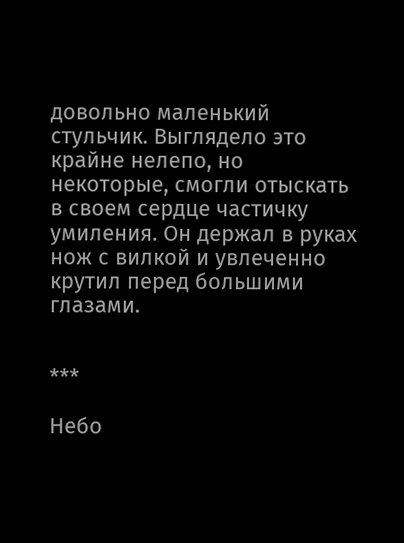довольно маленький стульчик. Выглядело это крайне нелепо, но некоторые, смогли отыскать в своем сердце частичку умиления. Он держал в руках нож с вилкой и увлеченно крутил перед большими глазами.


***

Небо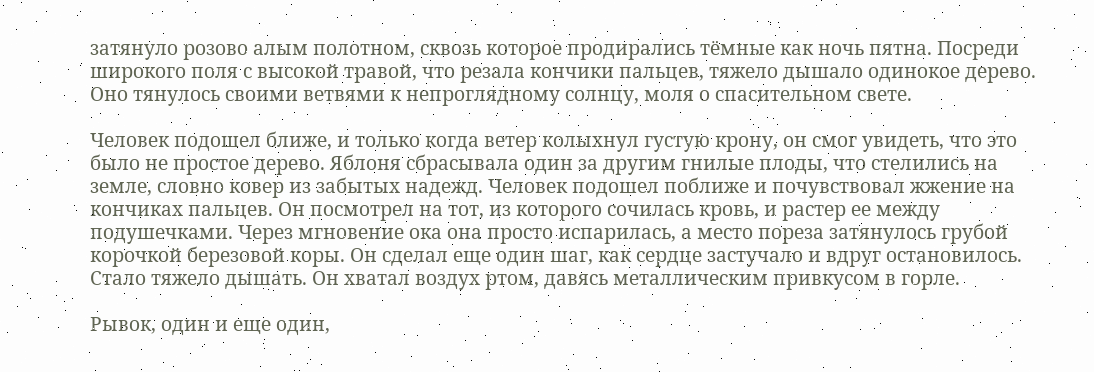затянуло розово алым полотном, сквозь которое продирались тёмные как ночь пятна. Посреди широкого поля с высокой травой, что резала кончики пальцев, тяжело дышало одинокое дерево. Оно тянулось своими ветвями к непроглядному солнцу, моля о спасительном свете.

Человек подошел ближе, и только когда ветер колыхнул густую крону, он смог увидеть, что это было не простое дерево. Яблоня сбрасывала один за другим гнилые плоды, что стелились на земле, словно ковер из забытых надежд. Человек подошел поближе и почувствовал жжение на кончиках пальцев. Он посмотрел на тот, из которого сочилась кровь, и растер ее между подушечками. Через мгновение ока она просто испарилась, а место пореза затянулось грубой корочкой березовой коры. Он сделал еще один шаг, как сердце застучало и вдруг остановилось. Стало тяжело дышать. Он хватал воздух ртом, давясь металлическим привкусом в горле.

Рывок, один и еще один,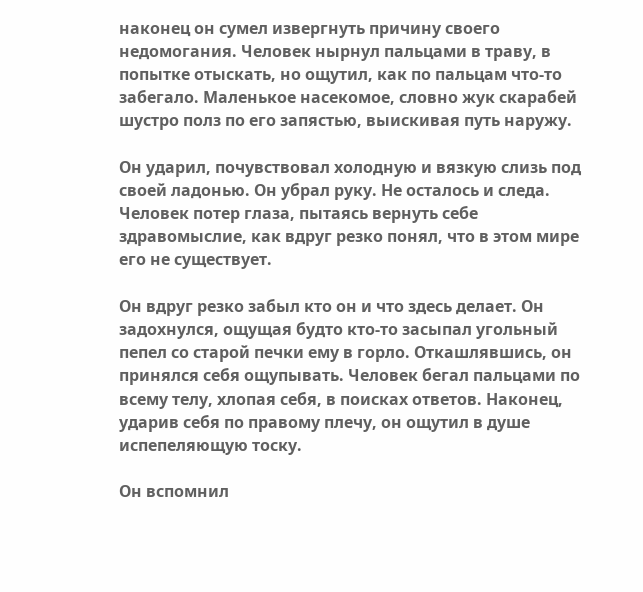наконец он сумел извергнуть причину своего недомогания. Человек нырнул пальцами в траву, в попытке отыскать, но ощутил, как по пальцам что-то забегало. Маленькое насекомое, словно жук скарабей шустро полз по его запястью, выискивая путь наружу.

Он ударил, почувствовал холодную и вязкую слизь под своей ладонью. Он убрал руку. Не осталось и следа. Человек потер глаза, пытаясь вернуть себе здравомыслие, как вдруг резко понял, что в этом мире его не существует.

Он вдруг резко забыл кто он и что здесь делает. Он задохнулся, ощущая будто кто-то засыпал угольный пепел со старой печки ему в горло. Откашлявшись, он принялся себя ощупывать. Человек бегал пальцами по всему телу, хлопая себя, в поисках ответов. Наконец, ударив себя по правому плечу, он ощутил в душе испепеляющую тоску.

Он вспомнил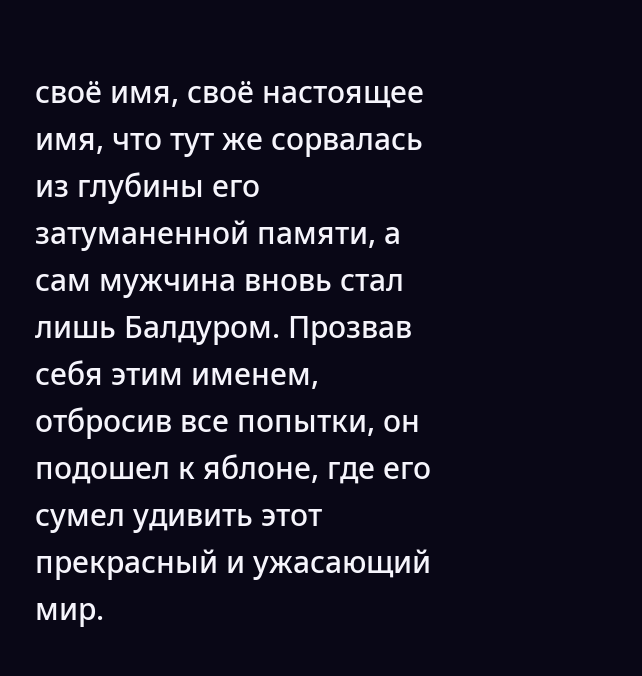своё имя, своё настоящее имя, что тут же сорвалась из глубины его затуманенной памяти, а сам мужчина вновь стал лишь Балдуром. Прозвав себя этим именем, отбросив все попытки, он подошел к яблоне, где его сумел удивить этот прекрасный и ужасающий мир.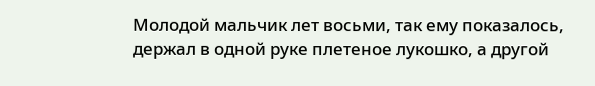Молодой мальчик лет восьми, так ему показалось, держал в одной руке плетеное лукошко, а другой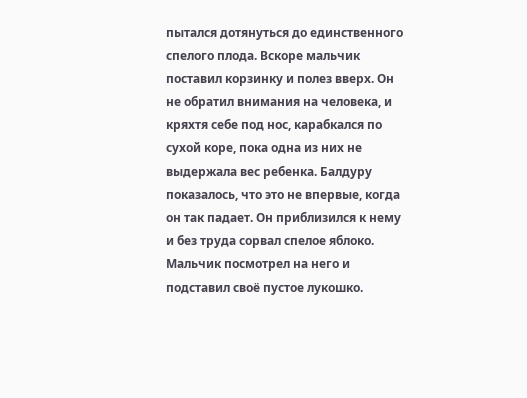пытался дотянуться до единственного спелого плода. Вскоре мальчик поставил корзинку и полез вверх. Он не обратил внимания на человека, и кряхтя себе под нос, карабкался по сухой коре, пока одна из них не выдержала вес ребенка. Балдуру показалось, что это не впервые, когда он так падает. Он приблизился к нему и без труда сорвал спелое яблоко. Мальчик посмотрел на него и подставил своё пустое лукошко.